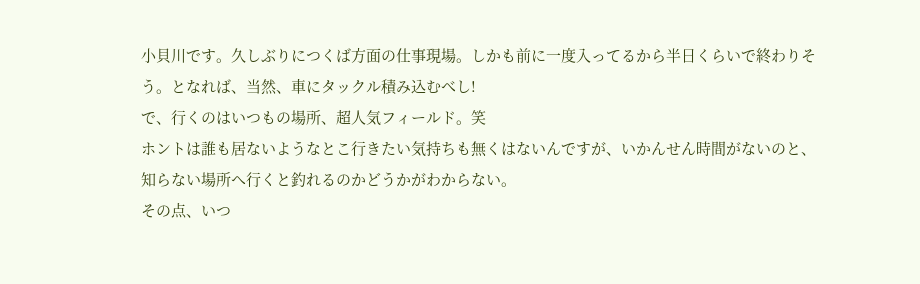小貝川です。久しぶりにつくば方面の仕事現場。しかも前に一度入ってるから半日くらいで終わりそう。となれば、当然、車にタックル積み込むべし!
で、行くのはいつもの場所、超人気フィールド。笑
ホントは誰も居ないようなとこ行きたい気持ちも無くはないんですが、いかんせん時間がないのと、知らない場所へ行くと釣れるのかどうかがわからない。
その点、いつ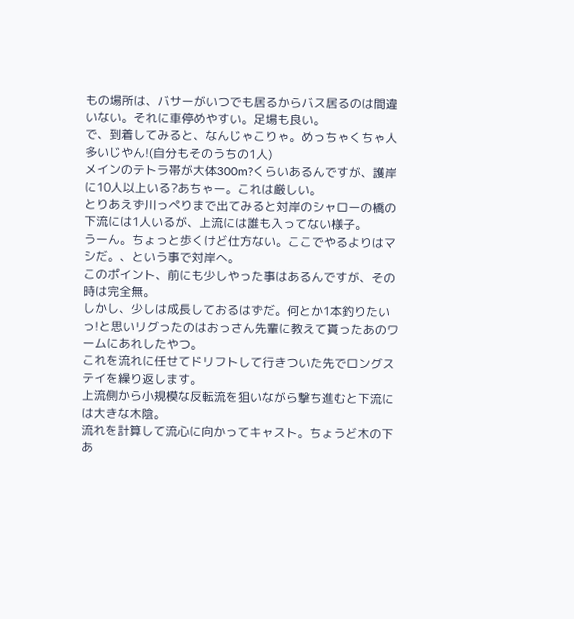もの場所は、バサーがいつでも居るからバス居るのは間違いない。それに車停めやすい。足場も良い。
で、到着してみると、なんじゃこりゃ。めっちゃくちゃ人多いじやん!(自分もそのうちの1人)
メインのテトラ帯が大体300m?くらいあるんですが、護岸に10人以上いる?あちゃー。これは厳しい。
とりあえず川っぺりまで出てみると対岸のシャローの橋の下流には1人いるが、上流には誰も入ってない様子。
うーん。ちょっと歩くけど仕方ない。ここでやるよりはマシだ。、という事で対岸へ。
このポイント、前にも少しやった事はあるんですが、その時は完全無。
しかし、少しは成長しておるはずだ。何とか1本釣りたいっ!と思いリグったのはおっさん先輩に教えて貰ったあのワームにあれしたやつ。
これを流れに任せてドリフトして行きついた先でロングステイを繰り返します。
上流側から小規模な反転流を狙いながら撃ち進むと下流には大きな木陰。
流れを計算して流心に向かってキャスト。ちょうど木の下あ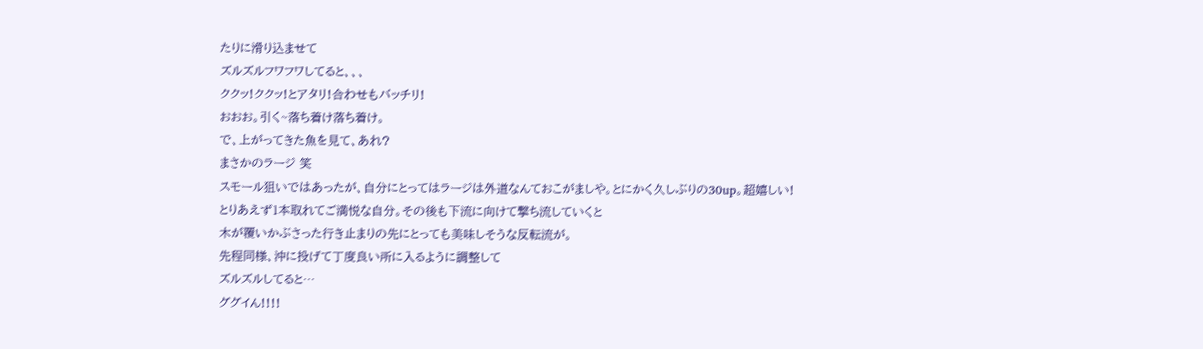たりに滑り込ませて
ズルズルフワフワしてると、、、
ククッ!ククッ!とアタリ!合わせもバッチリ!
おおお。引く~落ち着け落ち着け。
で、上がってきた魚を見て、あれ?
まさかのラージ 笑
スモール狙いではあったが、自分にとってはラージは外道なんておこがましや。とにかく久しぶりの30up。超嬉しい!
とりあえず1本取れてご満悦な自分。その後も下流に向けて撃ち流していくと
木が覆いかぶさった行き止まりの先にとっても美味しそうな反転流が。
先程同様、沖に投げて丁度良い所に入るように調整して
ズルズルしてると…
ググイん!!!!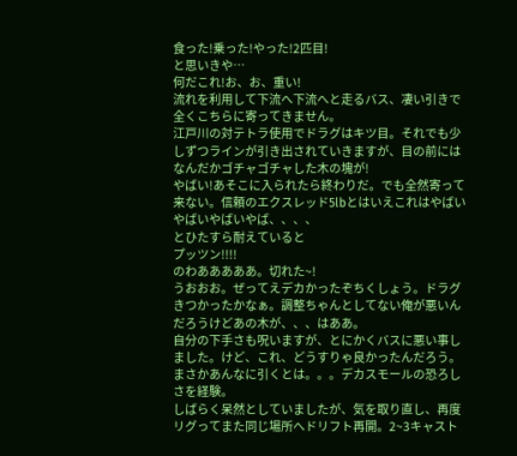食った!乗った!やった!2匹目!
と思いきや…
何だこれ!お、お、重い!
流れを利用して下流へ下流へと走るバス、凄い引きで全くこちらに寄ってきません。
江戸川の対テトラ使用でドラグはキツ目。それでも少しずつラインが引き出されていきますが、目の前にはなんだかゴチャゴチャした木の塊が!
やばい!あそこに入られたら終わりだ。でも全然寄って来ない。信頼のエクスレッド5lbとはいえこれはやばいやばいやばいやば、、、、
とひたすら耐えていると
プッツン!!!!
のわあああああ。切れた~!
うおおお。ぜってえデカかったぞちくしょう。ドラグきつかったかなぁ。調整ちゃんとしてない俺が悪いんだろうけどあの木が、、、はああ。
自分の下手さも呪いますが、とにかくバスに悪い事しました。けど、これ、どうすりゃ良かったんだろう。まさかあんなに引くとは。。。デカスモールの恐ろしさを経験。
しばらく呆然としていましたが、気を取り直し、再度リグってまた同じ場所へドリフト再開。2~3キャスト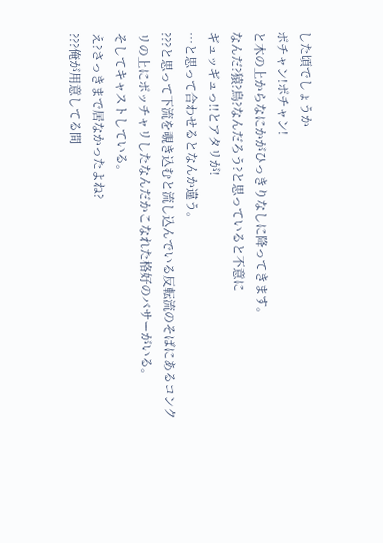した頃でしょうか
ポチャン!ポチャン!
と木の上からなにかがひっきりなしに降ってきます。
なんだ?猿?鳥?なんだろう?と思っていると不意に
ギュッギュっ!!とアタリが!
…と思って合わせるとなんか違う。
???と思って下流を覗き込むと流し込んでいる反転流のそばにあるコンクリの上にポッチャリしたなんだかこなれた格好のバサーがいる。
そしてキャストしている。
え?さっきまで居なかったよね?
???俺が用意してる間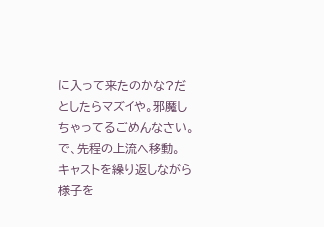に入って来たのかな?だとしたらマズイや。邪魔しちゃってるごめんなさい。
で、先程の上流へ移動。
キャストを繰り返しながら様子を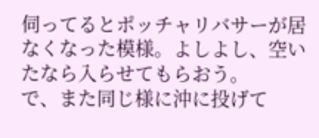伺ってるとポッチャリバサーが居なくなった模様。よしよし、空いたなら入らせてもらおう。
で、また同じ様に沖に投げて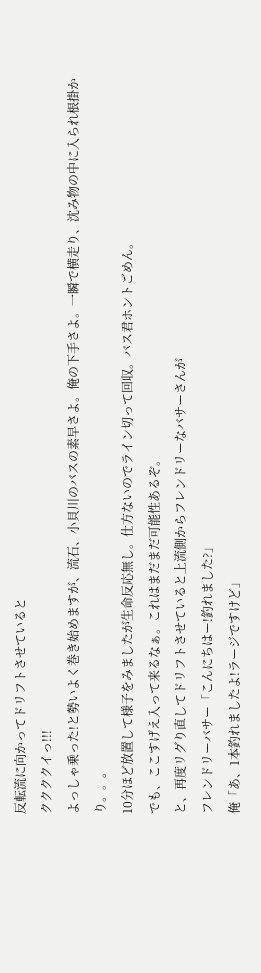反転流に向かってドリフトさせていると
ククククイっ!!!
よっしゃ乗った!と勢いよく巻き始めますが、流石、小貝川のバスの素早さよ。俺の下手さよ。一瞬で横走り、沈み物の中に入られ根掛かり。。。
10分ほど放置して様子をみましたが生命反応無し。仕方ないのでライン切って回収。バス君ホントごめん。
でも、ここすげえ入って来るなぁ。これはまだまだ可能性あるぞ。
と、再度リグり直してドリフトさせていると上流側からフレンドリーなバサーさんが
フレンドリーバサー「こんにちはー!釣れました?」
俺「あ、1本釣れましたよ!ラージですけど」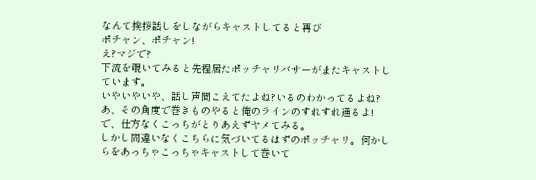なんて挨拶話しをしながらキャストしてると再び
ポチャン、ポチャン!
え?マジで?
下流を覗いてみると先程居たポッチャリバサーがまたキャストしています。
いやいやいや、話し声聞こえてたよね?いるのわかってるよね?あ、その角度で巻きものやると俺のラインのすれすれ通るよ!
で、仕方なくこっちがとりあえずヤメてみる。
しかし間違いなくこちらに気づいてるはずのポッチャリ。何かしらをあっちゃこっちゃキャストして巻いて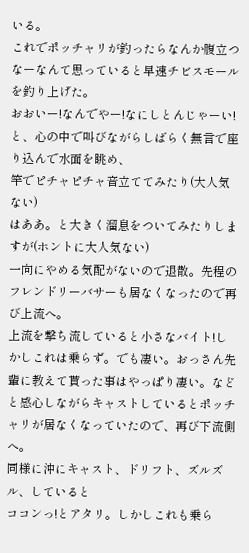いる。
これでポッチャリが釣ったらなんか腹立つなーなんて思っていると早速チビスモールを釣り上げた。
おおいー!なんでやー!なにしとんじゃーい!
と、心の中で叫びながらしばらく無言で座り込んで水面を眺め、
竿でピチャピチャ音立ててみたり(大人気ない)
はああ。と大きく溜息をついてみたりしますが(ホントに大人気ない)
一向にやめる気配がないので退散。先程のフレンドリーバサーも居なくなったので再び上流へ。
上流を撃ち流していると小さなバイト!しかしこれは乗らず。でも凄い。おっさん先輩に教えて貰った事はやっぱり凄い。などと感心しながらキャストしているとポッチャリが居なくなっていたので、再び下流側へ。
同様に沖にキャスト、ドリフト、ズルズル、していると
ココンっ!とアタリ。しかしこれも乗ら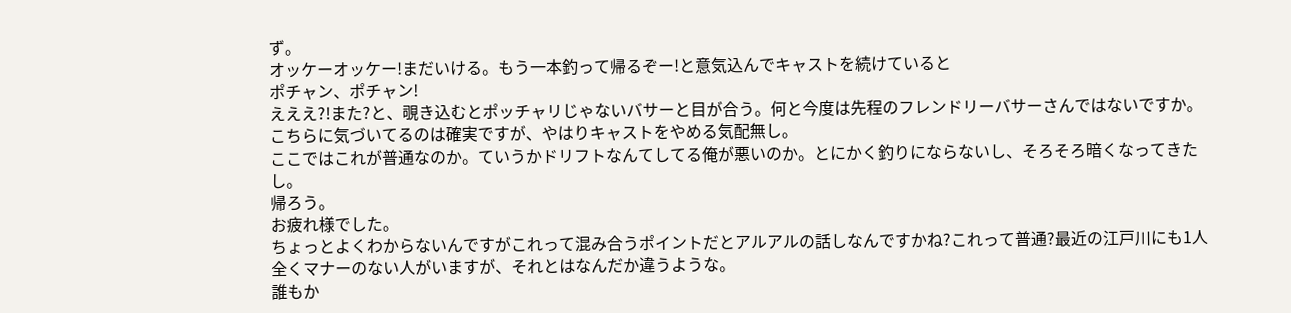ず。
オッケーオッケー!まだいける。もう一本釣って帰るぞー!と意気込んでキャストを続けていると
ポチャン、ポチャン!
えええ?!また?と、覗き込むとポッチャリじゃないバサーと目が合う。何と今度は先程のフレンドリーバサーさんではないですか。こちらに気づいてるのは確実ですが、やはりキャストをやめる気配無し。
ここではこれが普通なのか。ていうかドリフトなんてしてる俺が悪いのか。とにかく釣りにならないし、そろそろ暗くなってきたし。
帰ろう。
お疲れ様でした。
ちょっとよくわからないんですがこれって混み合うポイントだとアルアルの話しなんですかね?これって普通?最近の江戸川にも1人全くマナーのない人がいますが、それとはなんだか違うような。
誰もか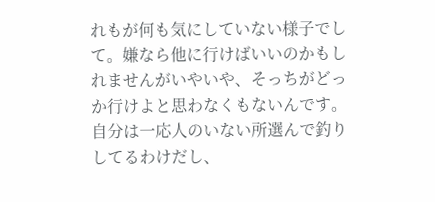れもが何も気にしていない様子でして。嫌なら他に行けばいいのかもしれませんがいやいや、そっちがどっか行けよと思わなくもないんです。
自分は一応人のいない所選んで釣りしてるわけだし、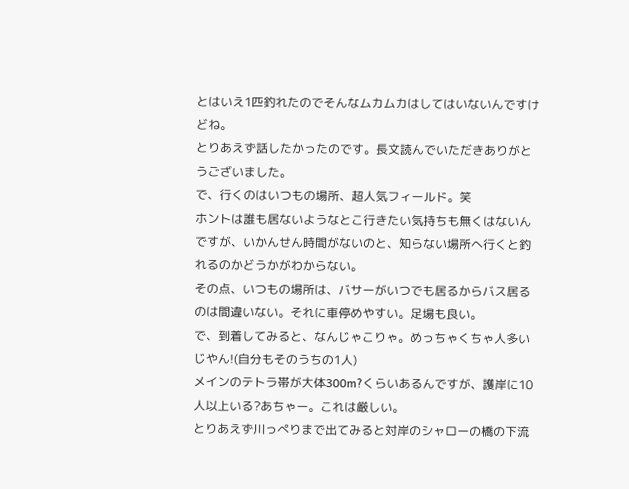とはいえ1匹釣れたのでそんなムカムカはしてはいないんですけどね。
とりあえず話したかったのです。長文読んでいただきありがとうございました。
で、行くのはいつもの場所、超人気フィールド。笑
ホントは誰も居ないようなとこ行きたい気持ちも無くはないんですが、いかんせん時間がないのと、知らない場所へ行くと釣れるのかどうかがわからない。
その点、いつもの場所は、バサーがいつでも居るからバス居るのは間違いない。それに車停めやすい。足場も良い。
で、到着してみると、なんじゃこりゃ。めっちゃくちゃ人多いじやん!(自分もそのうちの1人)
メインのテトラ帯が大体300m?くらいあるんですが、護岸に10人以上いる?あちゃー。これは厳しい。
とりあえず川っぺりまで出てみると対岸のシャローの橋の下流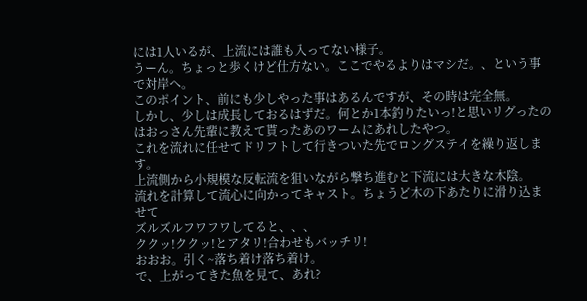には1人いるが、上流には誰も入ってない様子。
うーん。ちょっと歩くけど仕方ない。ここでやるよりはマシだ。、という事で対岸へ。
このポイント、前にも少しやった事はあるんですが、その時は完全無。
しかし、少しは成長しておるはずだ。何とか1本釣りたいっ!と思いリグったのはおっさん先輩に教えて貰ったあのワームにあれしたやつ。
これを流れに任せてドリフトして行きついた先でロングステイを繰り返します。
上流側から小規模な反転流を狙いながら撃ち進むと下流には大きな木陰。
流れを計算して流心に向かってキャスト。ちょうど木の下あたりに滑り込ませて
ズルズルフワフワしてると、、、
ククッ!ククッ!とアタリ!合わせもバッチリ!
おおお。引く~落ち着け落ち着け。
で、上がってきた魚を見て、あれ?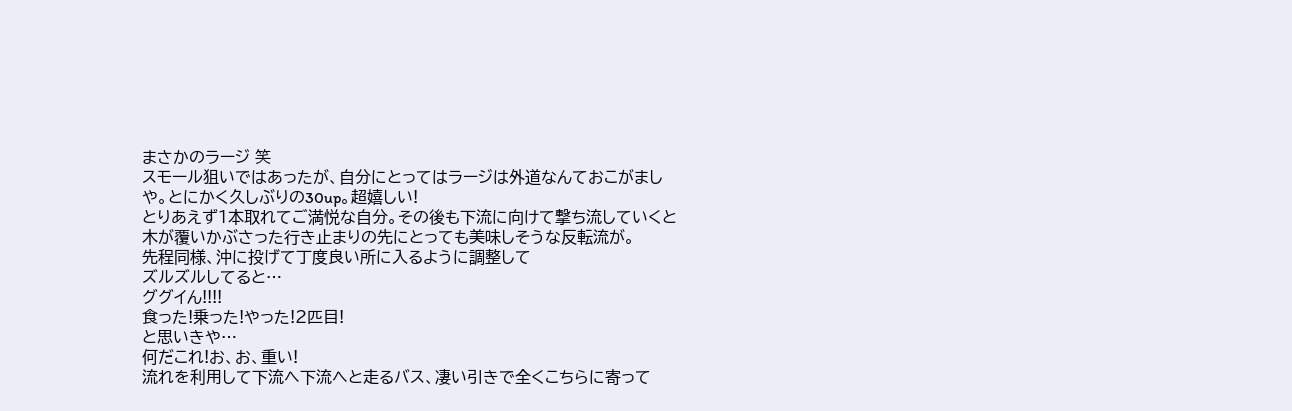まさかのラージ 笑
スモール狙いではあったが、自分にとってはラージは外道なんておこがましや。とにかく久しぶりの30up。超嬉しい!
とりあえず1本取れてご満悦な自分。その後も下流に向けて撃ち流していくと
木が覆いかぶさった行き止まりの先にとっても美味しそうな反転流が。
先程同様、沖に投げて丁度良い所に入るように調整して
ズルズルしてると…
ググイん!!!!
食った!乗った!やった!2匹目!
と思いきや…
何だこれ!お、お、重い!
流れを利用して下流へ下流へと走るバス、凄い引きで全くこちらに寄って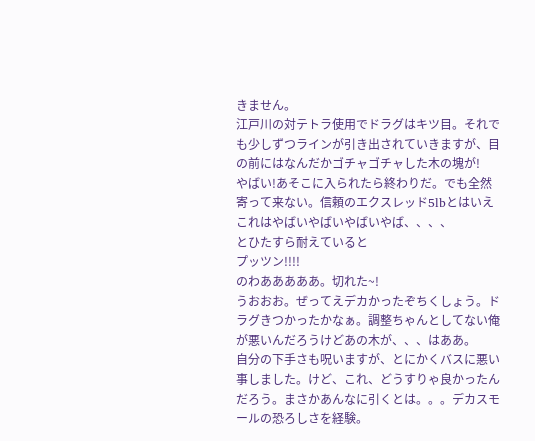きません。
江戸川の対テトラ使用でドラグはキツ目。それでも少しずつラインが引き出されていきますが、目の前にはなんだかゴチャゴチャした木の塊が!
やばい!あそこに入られたら終わりだ。でも全然寄って来ない。信頼のエクスレッド5lbとはいえこれはやばいやばいやばいやば、、、、
とひたすら耐えていると
プッツン!!!!
のわあああああ。切れた~!
うおおお。ぜってえデカかったぞちくしょう。ドラグきつかったかなぁ。調整ちゃんとしてない俺が悪いんだろうけどあの木が、、、はああ。
自分の下手さも呪いますが、とにかくバスに悪い事しました。けど、これ、どうすりゃ良かったんだろう。まさかあんなに引くとは。。。デカスモールの恐ろしさを経験。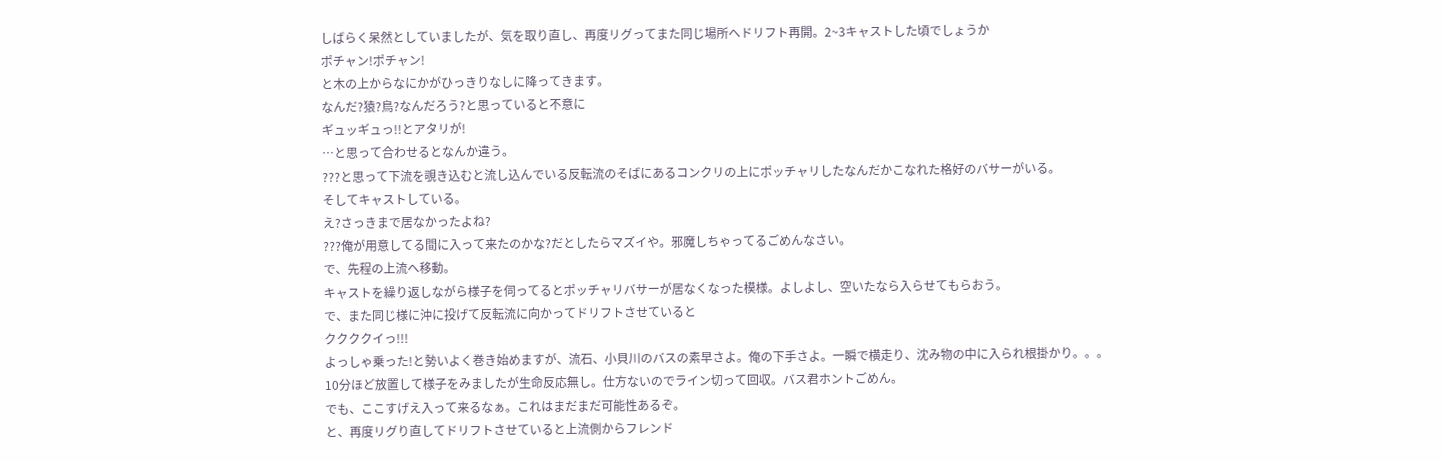しばらく呆然としていましたが、気を取り直し、再度リグってまた同じ場所へドリフト再開。2~3キャストした頃でしょうか
ポチャン!ポチャン!
と木の上からなにかがひっきりなしに降ってきます。
なんだ?猿?鳥?なんだろう?と思っていると不意に
ギュッギュっ!!とアタリが!
…と思って合わせるとなんか違う。
???と思って下流を覗き込むと流し込んでいる反転流のそばにあるコンクリの上にポッチャリしたなんだかこなれた格好のバサーがいる。
そしてキャストしている。
え?さっきまで居なかったよね?
???俺が用意してる間に入って来たのかな?だとしたらマズイや。邪魔しちゃってるごめんなさい。
で、先程の上流へ移動。
キャストを繰り返しながら様子を伺ってるとポッチャリバサーが居なくなった模様。よしよし、空いたなら入らせてもらおう。
で、また同じ様に沖に投げて反転流に向かってドリフトさせていると
ククククイっ!!!
よっしゃ乗った!と勢いよく巻き始めますが、流石、小貝川のバスの素早さよ。俺の下手さよ。一瞬で横走り、沈み物の中に入られ根掛かり。。。
10分ほど放置して様子をみましたが生命反応無し。仕方ないのでライン切って回収。バス君ホントごめん。
でも、ここすげえ入って来るなぁ。これはまだまだ可能性あるぞ。
と、再度リグり直してドリフトさせていると上流側からフレンド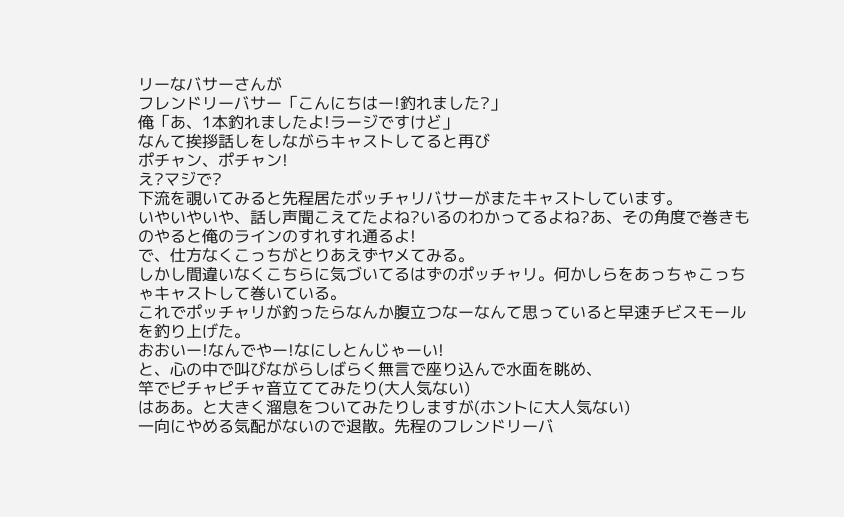リーなバサーさんが
フレンドリーバサー「こんにちはー!釣れました?」
俺「あ、1本釣れましたよ!ラージですけど」
なんて挨拶話しをしながらキャストしてると再び
ポチャン、ポチャン!
え?マジで?
下流を覗いてみると先程居たポッチャリバサーがまたキャストしています。
いやいやいや、話し声聞こえてたよね?いるのわかってるよね?あ、その角度で巻きものやると俺のラインのすれすれ通るよ!
で、仕方なくこっちがとりあえずヤメてみる。
しかし間違いなくこちらに気づいてるはずのポッチャリ。何かしらをあっちゃこっちゃキャストして巻いている。
これでポッチャリが釣ったらなんか腹立つなーなんて思っていると早速チビスモールを釣り上げた。
おおいー!なんでやー!なにしとんじゃーい!
と、心の中で叫びながらしばらく無言で座り込んで水面を眺め、
竿でピチャピチャ音立ててみたり(大人気ない)
はああ。と大きく溜息をついてみたりしますが(ホントに大人気ない)
一向にやめる気配がないので退散。先程のフレンドリーバ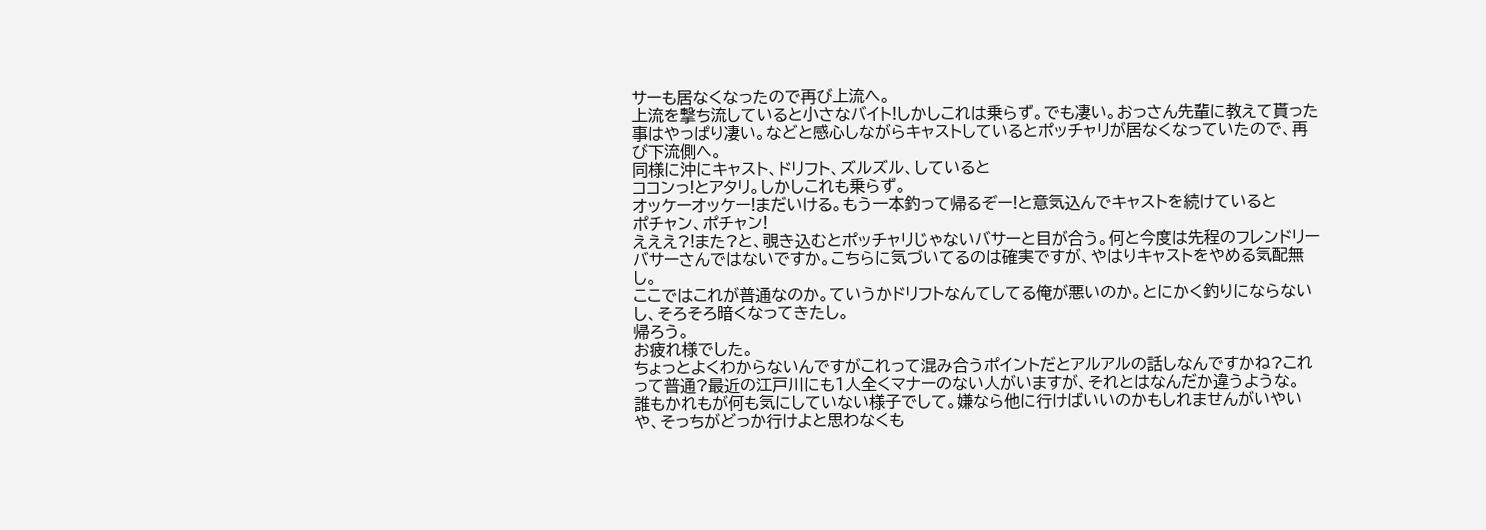サーも居なくなったので再び上流へ。
上流を撃ち流していると小さなバイト!しかしこれは乗らず。でも凄い。おっさん先輩に教えて貰った事はやっぱり凄い。などと感心しながらキャストしているとポッチャリが居なくなっていたので、再び下流側へ。
同様に沖にキャスト、ドリフト、ズルズル、していると
ココンっ!とアタリ。しかしこれも乗らず。
オッケーオッケー!まだいける。もう一本釣って帰るぞー!と意気込んでキャストを続けていると
ポチャン、ポチャン!
えええ?!また?と、覗き込むとポッチャリじゃないバサーと目が合う。何と今度は先程のフレンドリーバサーさんではないですか。こちらに気づいてるのは確実ですが、やはりキャストをやめる気配無し。
ここではこれが普通なのか。ていうかドリフトなんてしてる俺が悪いのか。とにかく釣りにならないし、そろそろ暗くなってきたし。
帰ろう。
お疲れ様でした。
ちょっとよくわからないんですがこれって混み合うポイントだとアルアルの話しなんですかね?これって普通?最近の江戸川にも1人全くマナーのない人がいますが、それとはなんだか違うような。
誰もかれもが何も気にしていない様子でして。嫌なら他に行けばいいのかもしれませんがいやいや、そっちがどっか行けよと思わなくも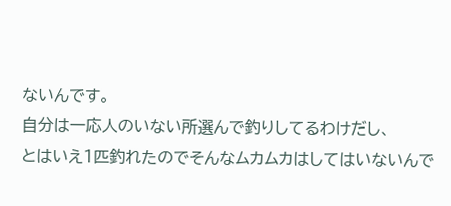ないんです。
自分は一応人のいない所選んで釣りしてるわけだし、
とはいえ1匹釣れたのでそんなムカムカはしてはいないんで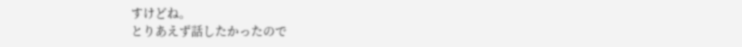すけどね。
とりあえず話したかったので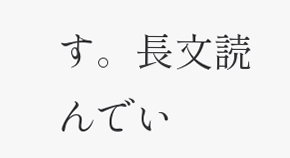す。長文読んでい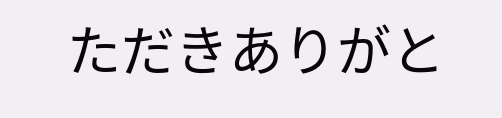ただきありがと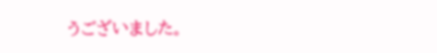うございました。